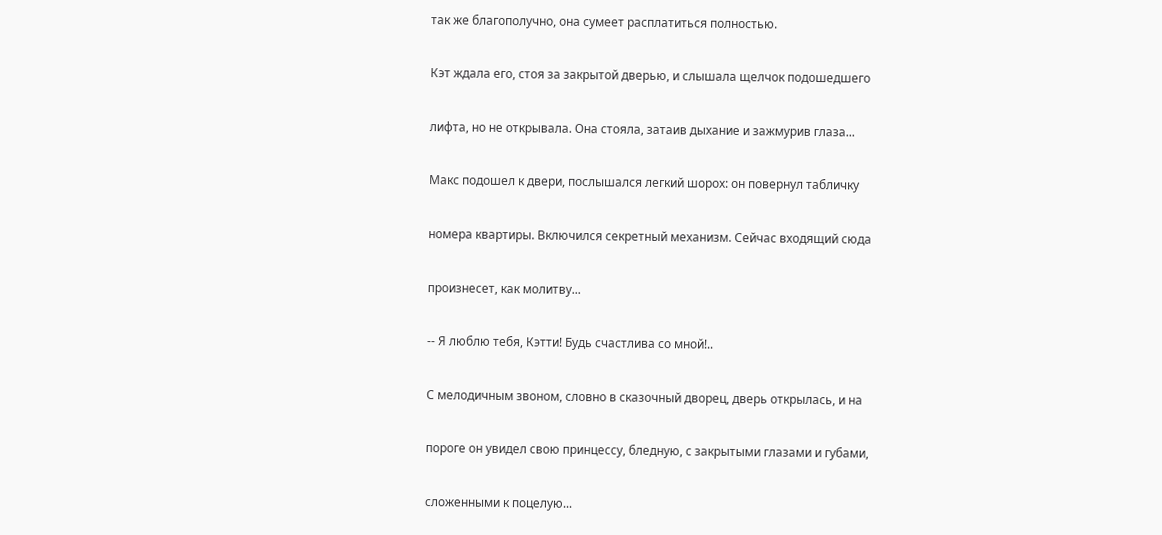так же благополучно, она сумеет расплатиться полностью.

Кэт ждала его, стоя за закрытой дверью, и слышала щелчок подошедшего

лифта, но не открывала. Она стояла, затаив дыхание и зажмурив глаза...

Макс подошел к двери, послышался легкий шорох: он повернул табличку

номера квартиры. Включился секретный механизм. Сейчас входящий сюда

произнесет, как молитву...

-- Я люблю тебя, Кэтти! Будь счастлива со мной!..

С мелодичным звоном, словно в сказочный дворец, дверь открылась, и на

пороге он увидел свою принцессу, бледную, с закрытыми глазами и губами,

сложенными к поцелую...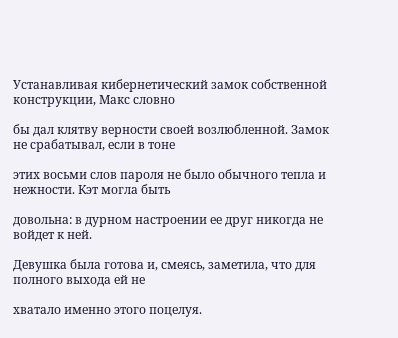Устанавливая кибернетический замок собственной конструкции, Макс словно

бы дал клятву верности своей возлюбленной. Замок не срабатывал, если в тоне

этих восьми слов пароля не было обычного тепла и нежности. Кэт могла быть

довольна: в дурном настроении ее друг никогда не войдет к ней.

Девушка была готова и, смеясь, заметила, что для полного выхода ей не

хватало именно этого поцелуя.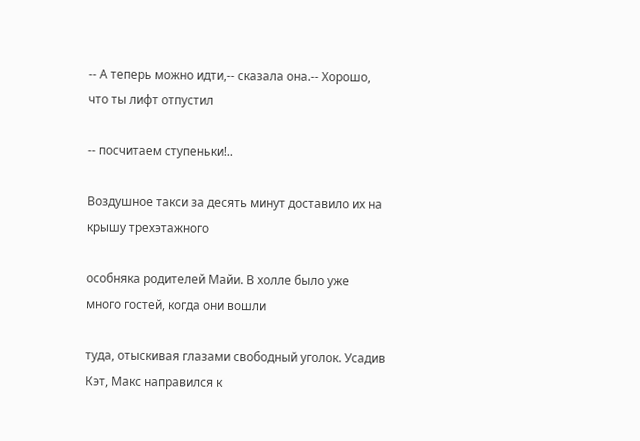-- А теперь можно идти,-- сказала она.-- Хорошо, что ты лифт отпустил

-- посчитаем ступеньки!..

Воздушное такси за десять минут доставило их на крышу трехэтажного

особняка родителей Майи. В холле было уже много гостей, когда они вошли

туда, отыскивая глазами свободный уголок. Усадив Кэт, Макс направился к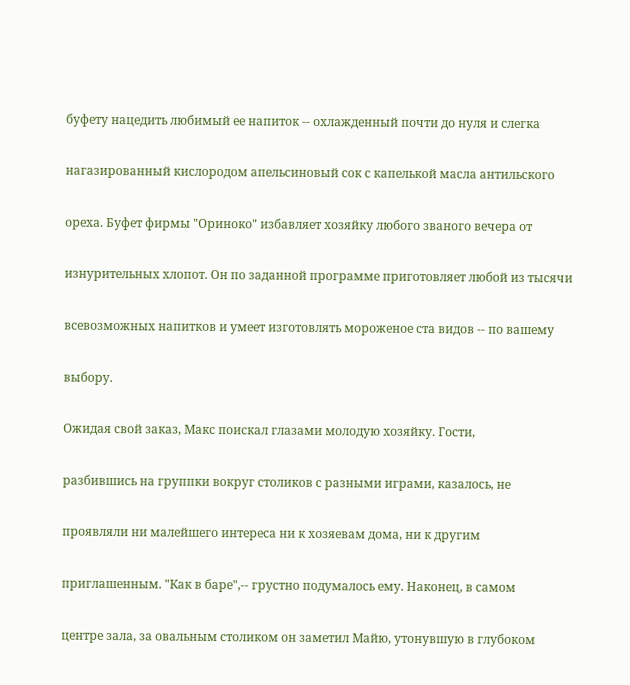буфету нацедить любимый ее напиток -- охлажденный почти до нуля и слегка

нагазированный кислородом апельсиновый сок с капелькой масла антильского

ореха. Буфет фирмы "Ориноко" избавляет хозяйку любого званого вечера от

изнурительных хлопот. Он по заданной программе приготовляет любой из тысячи

всевозможных напитков и умеет изготовлять мороженое ста видов -- по вашему

выбору.

Ожидая свой заказ, Макс поискал глазами молодую хозяйку. Гости,

разбившись на группки вокруг столиков с разными играми, казалось, не

проявляли ни малейшего интереса ни к хозяевам дома, ни к другим

приглашенным. "Как в баре",-- грустно подумалось ему. Наконец, в самом

центре зала, за овальным столиком он заметил Майю, утонувшую в глубоком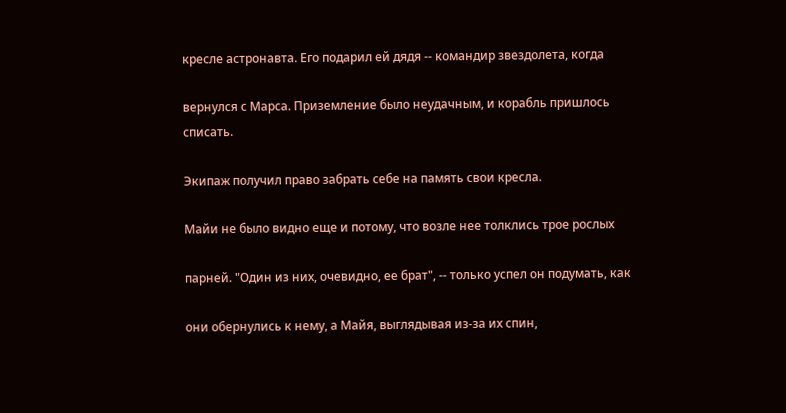кресле астронавта. Его подарил ей дядя -- командир звездолета, когда

вернулся с Марса. Приземление было неудачным, и корабль пришлось списать.

Экипаж получил право забрать себе на память свои кресла.

Майи не было видно еще и потому, что возле нее толклись трое рослых

парней. "Один из них, очевидно, ее брат", -- только успел он подумать, как

они обернулись к нему, а Майя, выглядывая из-за их спин,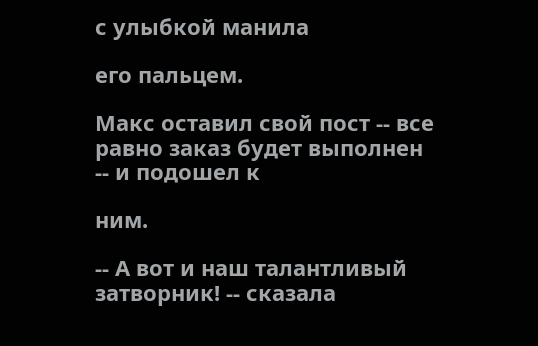с улыбкой манила

его пальцем.

Макс оставил свой пост -- все равно заказ будет выполнен -- и подошел к

ним.

-- А вот и наш талантливый затворник! -- сказала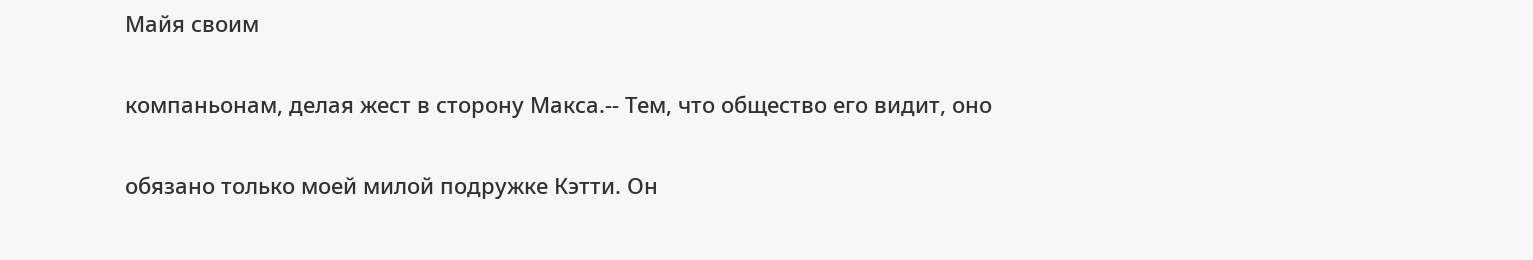Майя своим

компаньонам, делая жест в сторону Макса.-- Тем, что общество его видит, оно

обязано только моей милой подружке Кэтти. Он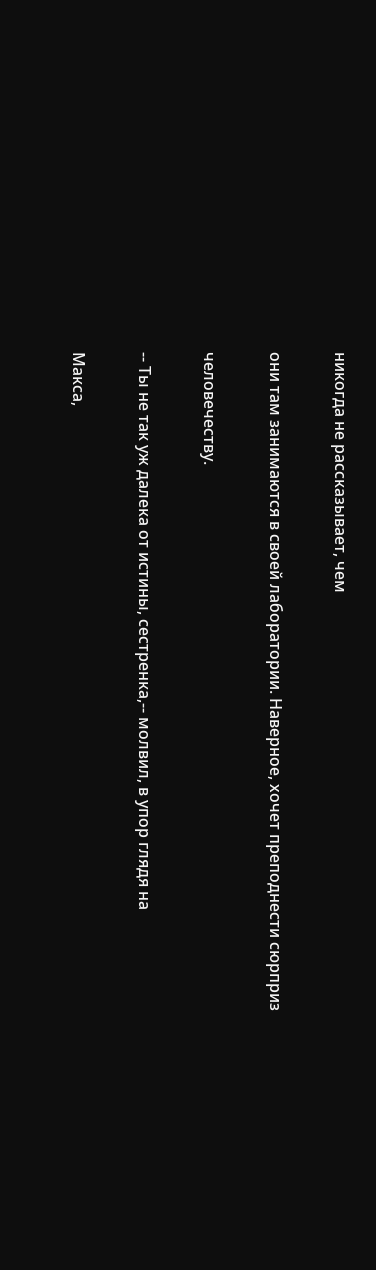никогда не рассказывает, чем

они там занимаются в своей лаборатории. Наверное, хочет преподнести сюрприз

человечеству.

-- Ты не так уж далека от истины, сестренка,-- молвил, в упор глядя на

Макса,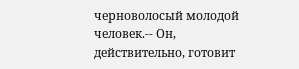черноволосый молодой человек.-- Он, действительно, готовит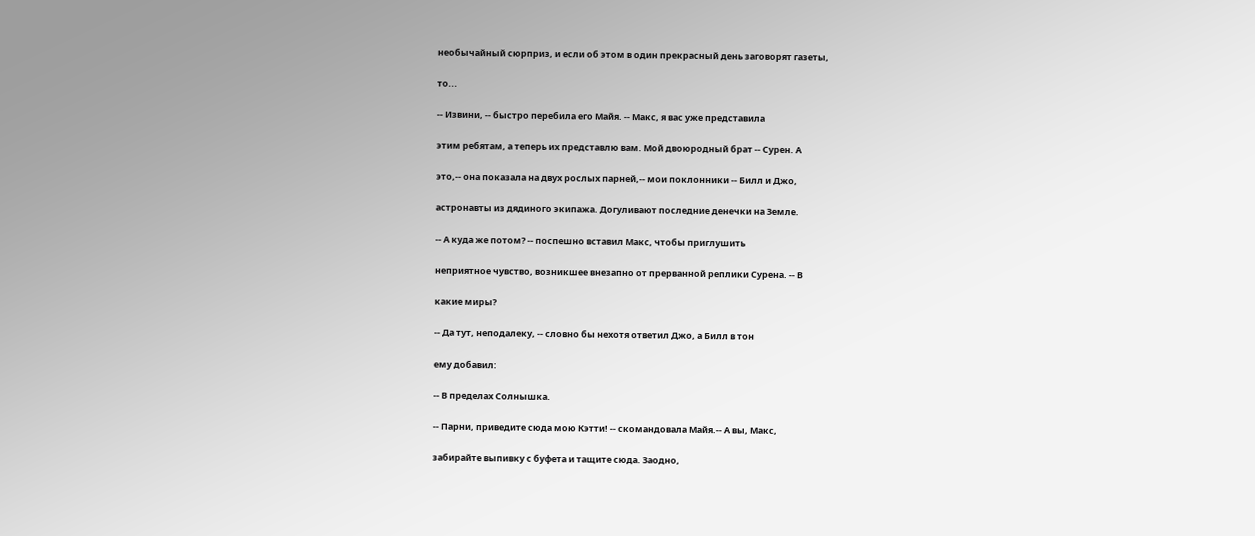необычайный сюрприз, и если об этом в один прекрасный день заговорят газеты,

то...

-- Извини, -- быстро перебила его Майя. -- Макс, я вас уже представила

этим ребятам, а теперь их представлю вам. Мой двоюродный брат -- Сурен. А

это,-- она показала на двух рослых парней,-- мои поклонники -- Билл и Джо,

астронавты из дядиного экипажа. Догуливают последние денечки на Земле.

-- А куда же потом? -- поспешно вставил Макс, чтобы приглушить

неприятное чувство, возникшее внезапно от прерванной реплики Сурена. -- В

какие миры?

-- Да тут, неподалеку, -- словно бы нехотя ответил Джо, а Билл в тон

ему добавил:

-- В пределах Солнышка.

-- Парни, приведите сюда мою Кэтти! -- скомандовала Майя.-- А вы, Макс,

забирайте выпивку с буфета и тащите сюда. Заодно,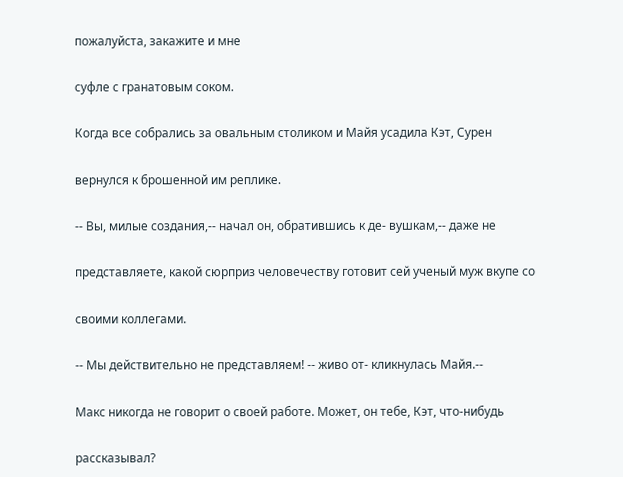пожалуйста, закажите и мне

суфле с гранатовым соком.

Когда все собрались за овальным столиком и Майя усадила Кэт, Сурен

вернулся к брошенной им реплике.

-- Вы, милые создания,-- начал он, обратившись к де- вушкам,-- даже не

представляете, какой сюрприз человечеству готовит сей ученый муж вкупе со

своими коллегами.

-- Мы действительно не представляем! -- живо от- кликнулась Майя.--

Макс никогда не говорит о своей работе. Может, он тебе, Кэт, что-нибудь

рассказывал?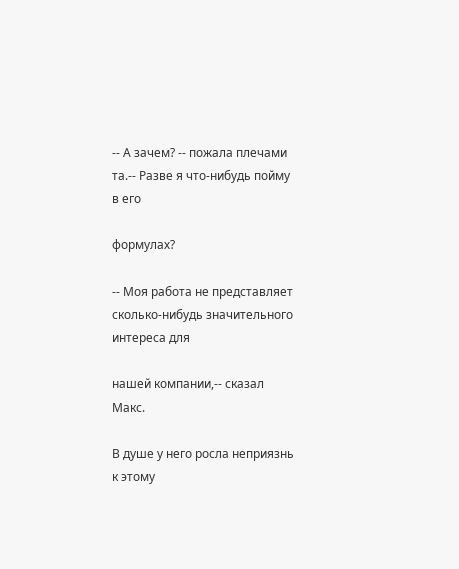-- А зачем? -- пожала плечами та.-- Разве я что-нибудь пойму в его

формулах?

-- Моя работа не представляет сколько-нибудь значительного интереса для

нашей компании,-- сказал Макс.

В душе у него росла неприязнь к этому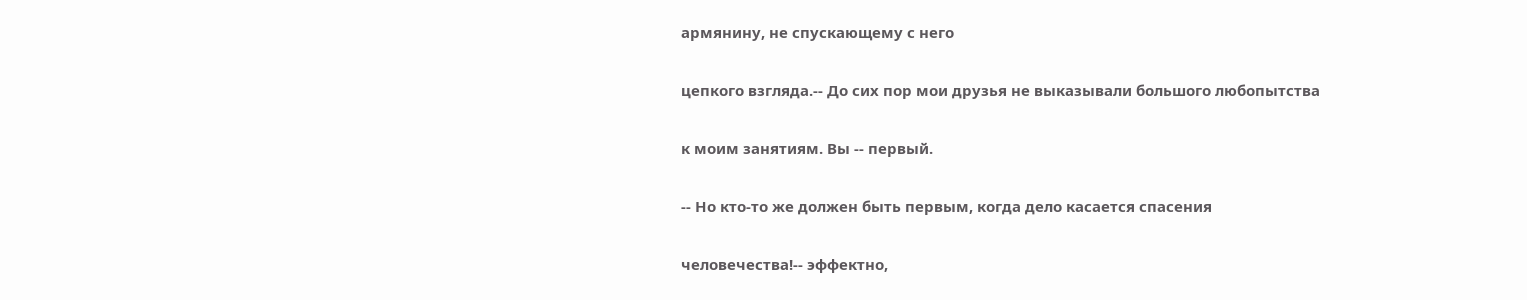армянину, не спускающему с него

цепкого взгляда.-- До сих пор мои друзья не выказывали большого любопытства

к моим занятиям. Вы -- первый.

-- Но кто-то же должен быть первым, когда дело касается спасения

человечества!-- эффектно,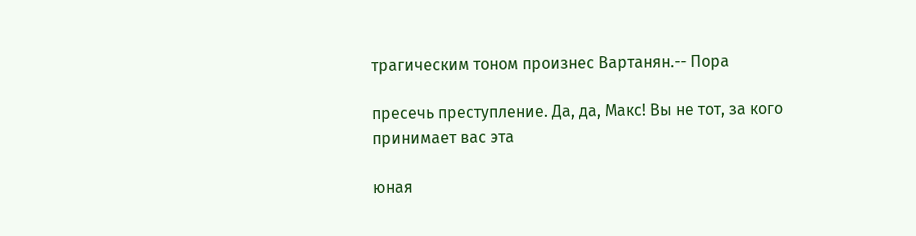трагическим тоном произнес Вартанян.-- Пора

пресечь преступление. Да, да, Макс! Вы не тот, за кого принимает вас эта

юная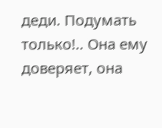деди. Подумать только!.. Она ему доверяет, она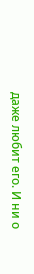даже любит его. И ни о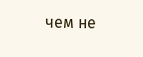чем не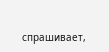спрашивает,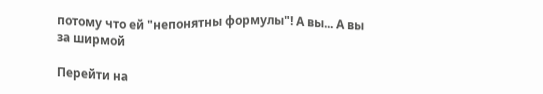потому что ей "непонятны формулы"! А вы... А вы за ширмой

Перейти на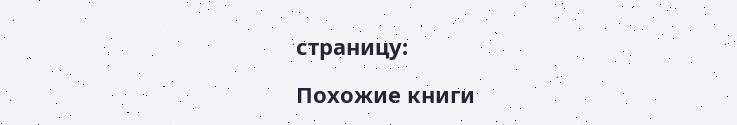страницу:

Похожие книги